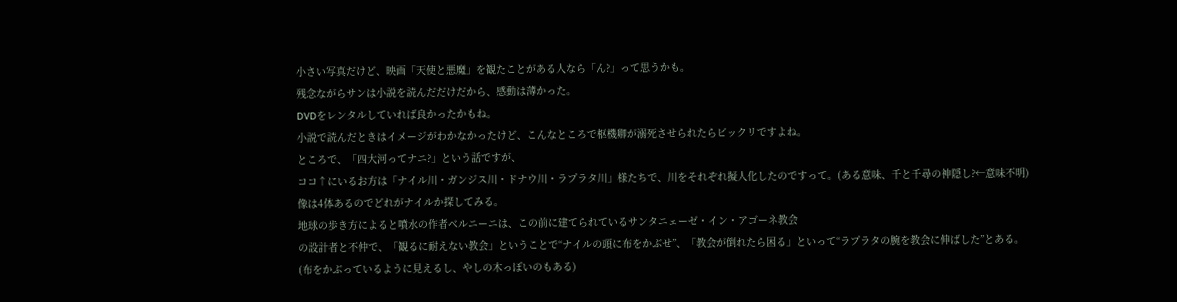小さい写真だけど、映画「天使と悪魔」を観たことがある人なら「ん?」って思うかも。
残念ながらサンは小説を読んだだけだから、感動は薄かった。
DVDをレンタルしていれば良かったかもね。
小説で読んだときはイメージがわかなかったけど、こんなところで枢機卿が溺死させられたらビックリですよね。
ところで、「四大河ってナニ?」という話ですが、
ココ↑にいるお方は「ナイル川・ガンジス川・ドナウ川・ラプラタ川」様たちで、川をそれぞれ擬人化したのですって。(ある意味、千と千尋の神隠し?←意味不明)
像は4体あるのでどれがナイルか探してみる。
地球の歩き方によると噴水の作者ベルニーニは、この前に建てられているサンタニェーゼ・イン・アゴーネ教会
の設計者と不仲で、「観るに耐えない教会」ということで“ナイルの頭に布をかぶせ”、「教会が倒れたら困る」といって“ラプラタの腕を教会に伸ばした”とある。
(布をかぶっているように見えるし、やしの木っぽいのもある)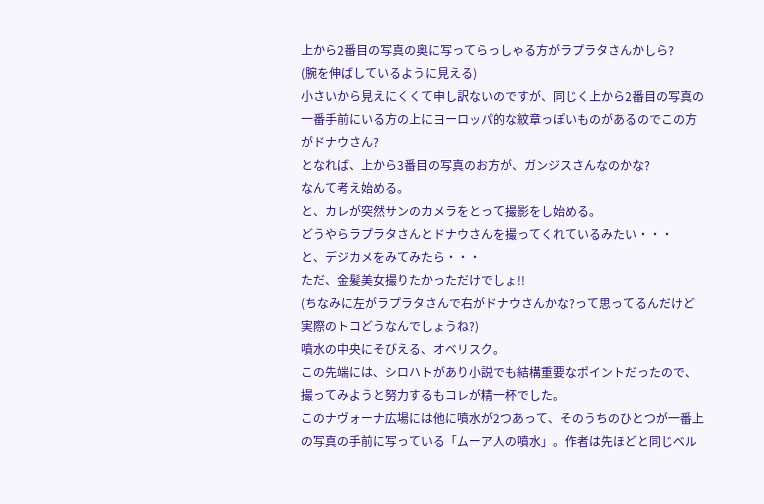上から2番目の写真の奥に写ってらっしゃる方がラプラタさんかしら?
(腕を伸ばしているように見える)
小さいから見えにくくて申し訳ないのですが、同じく上から2番目の写真の一番手前にいる方の上にヨーロッパ的な紋章っぽいものがあるのでこの方がドナウさん?
となれば、上から3番目の写真のお方が、ガンジスさんなのかな?
なんて考え始める。
と、カレが突然サンのカメラをとって撮影をし始める。
どうやらラプラタさんとドナウさんを撮ってくれているみたい・・・
と、デジカメをみてみたら・・・
ただ、金髪美女撮りたかっただけでしょ!!
(ちなみに左がラプラタさんで右がドナウさんかな?って思ってるんだけど実際のトコどうなんでしょうね?)
噴水の中央にそびえる、オベリスク。
この先端には、シロハトがあり小説でも結構重要なポイントだったので、撮ってみようと努力するもコレが精一杯でした。
このナヴォーナ広場には他に噴水が2つあって、そのうちのひとつが一番上の写真の手前に写っている「ムーア人の噴水」。作者は先ほどと同じベル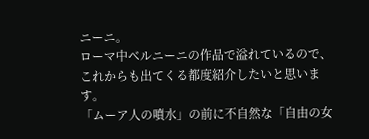ニーニ。
ローマ中ベルニーニの作品で溢れているので、これからも出てくる都度紹介したいと思います。
「ムーア人の噴水」の前に不自然な「自由の女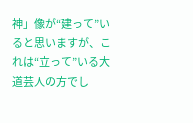神」像が“建って”いると思いますが、これは“立って”いる大道芸人の方でし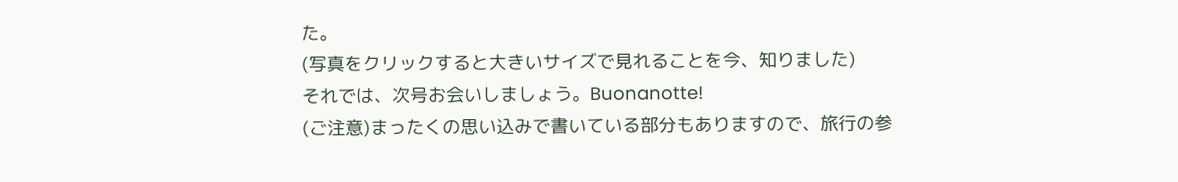た。
(写真をクリックすると大きいサイズで見れることを今、知りました)
それでは、次号お会いしましょう。Buonanotte!
(ご注意)まったくの思い込みで書いている部分もありますので、旅行の参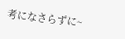考になさらずに~